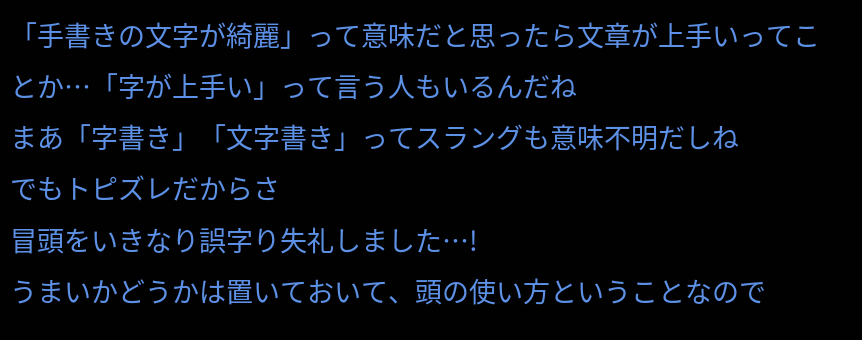「手書きの文字が綺麗」って意味だと思ったら文章が上手いってことか…「字が上手い」って言う人もいるんだね
まあ「字書き」「文字書き」ってスラングも意味不明だしね
でもトピズレだからさ
冒頭をいきなり誤字り失礼しました…!
うまいかどうかは置いておいて、頭の使い方ということなので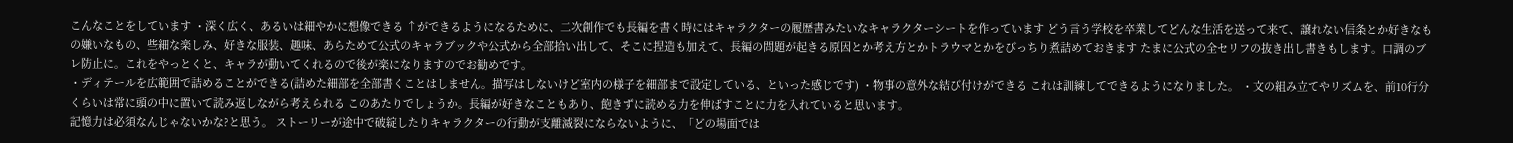こんなことをしています ・深く広く、あるいは細やかに想像できる ↑ができるようになるために、二次創作でも長編を書く時にはキャラクターの履歴書みたいなキャラクターシートを作っています どう言う学校を卒業してどんな生活を送って来て、譲れない信条とか好きなもの嫌いなもの、些細な楽しみ、好きな服装、趣味、あらためて公式のキャラブックや公式から全部拾い出して、そこに捏造も加えて、長編の問題が起きる原因とか考え方とかトラウマとかをびっちり煮詰めておきます たまに公式の全セリフの抜き出し書きもします。口調のブレ防止に。これをやっとくと、キャラが動いてくれるので後が楽になりますのでお勧めです。
・ディテールを広範囲で詰めることができる(詰めた細部を全部書くことはしません。描写はしないけど室内の様子を細部まで設定している、といった感じです) ・物事の意外な結び付けができる これは訓練してできるようになりました。 ・文の組み立てやリズムを、前10行分くらいは常に頭の中に置いて読み返しながら考えられる このあたりでしょうか。長編が好きなこともあり、飽きずに読める力を伸ばすことに力を入れていると思います。
記憶力は必須なんじゃないかな?と思う。 ストーリーが途中で破綻したりキャラクターの行動が支離滅裂にならないように、「どの場面では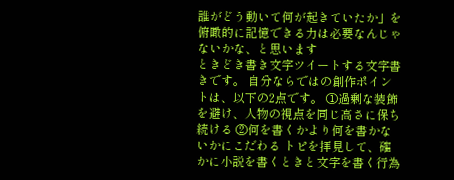誰がどう動いて何が起きていたか」を俯瞰的に記憶できる力は必要なんじゃないかな、と思います
ときどき書き文字ツイートする文字書きです。 自分ならではの創作ポイントは、以下の2点です。 ①過剰な装飾を避け、人物の視点を同じ高さに保ち続ける ②何を書くかより何を書かないかにこだわる トピを拝見して、確かに小説を書くときと文字を書く行為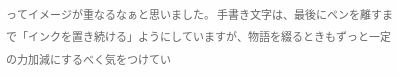ってイメージが重なるなぁと思いました。 手書き文字は、最後にペンを離すまで「インクを置き続ける」ようにしていますが、物語を綴るときもずっと一定の力加減にするべく気をつけてい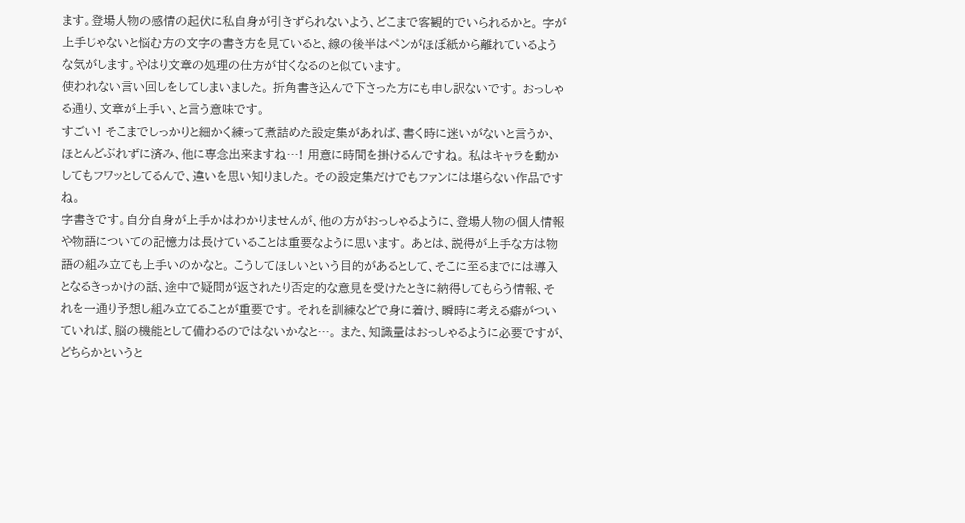ます。登場人物の感情の起伏に私自身が引きずられないよう、どこまで客観的でいられるかと。 字が上手じゃないと悩む方の文字の書き方を見ていると、線の後半はペンがほぼ紙から離れているような気がします。やはり文章の処理の仕方が甘くなるのと似ています。
使われない言い回しをしてしまいました。 折角書き込んで下さった方にも申し訳ないです。 おっしゃる通り、文章が上手い、と言う意味です。
すごい! そこまでしっかりと細かく練って煮詰めた設定集があれば、書く時に迷いがないと言うか、ほとんどぶれずに済み、他に専念出来ますね…! 用意に時間を掛けるんですね。 私はキャラを動かしてもフワッとしてるんで、違いを思い知りました。 その設定集だけでもファンには堪らない作品ですね。
字書きです。自分自身が上手かはわかりませんが、他の方がおっしゃるように、登場人物の個人情報や物語についての記憶力は長けていることは重要なように思います。 あとは、説得が上手な方は物語の組み立ても上手いのかなと。 こうしてほしいという目的があるとして、そこに至るまでには導入となるきっかけの話、途中で疑問が返されたり否定的な意見を受けたときに納得してもらう情報、それを一通り予想し組み立てることが重要です。 それを訓練などで身に着け、瞬時に考える癖がついていれば、脳の機能として備わるのではないかなと…。 また、知識量はおっしゃるように必要ですが、どちらかというと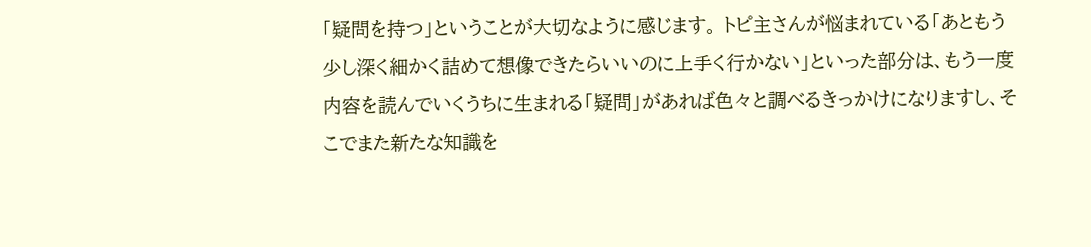「疑問を持つ」ということが大切なように感じます。 トピ主さんが悩まれている「あともう少し深く細かく詰めて想像できたらいいのに上手く行かない」といった部分は、もう一度内容を読んでいくうちに生まれる「疑問」があれば色々と調べるきっかけになりますし、そこでまた新たな知識を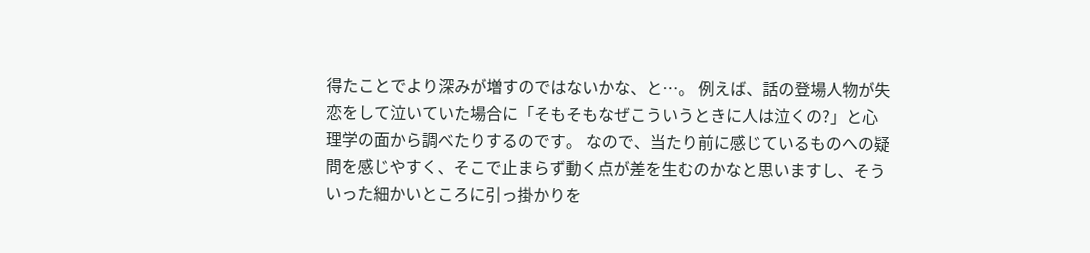得たことでより深みが増すのではないかな、と…。 例えば、話の登場人物が失恋をして泣いていた場合に「そもそもなぜこういうときに人は泣くの?」と心理学の面から調べたりするのです。 なので、当たり前に感じているものへの疑問を感じやすく、そこで止まらず動く点が差を生むのかなと思いますし、そういった細かいところに引っ掛かりを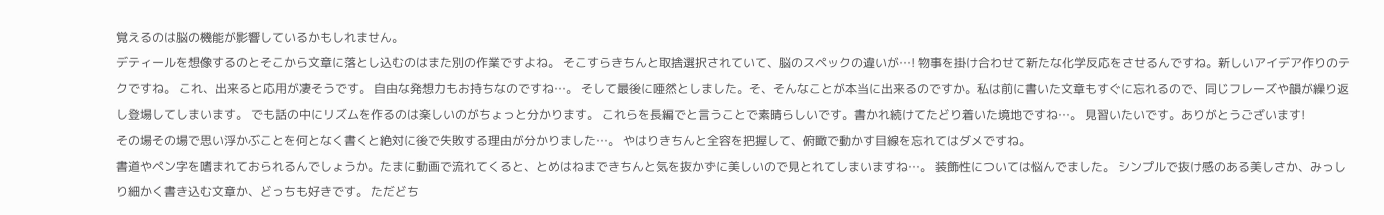覚えるのは脳の機能が影響しているかもしれません。
デティールを想像するのとそこから文章に落とし込むのはまた別の作業ですよね。 そこすらきちんと取捨選択されていて、脳のスペックの違いが…! 物事を掛け合わせて新たな化学反応をさせるんですね。新しいアイデア作りのテクですね。 これ、出来ると応用が凄そうです。 自由な発想力もお持ちなのですね…。 そして最後に唖然としました。そ、そんなことが本当に出来るのですか。私は前に書いた文章もすぐに忘れるので、同じフレーズや韻が繰り返し登場してしまいます。 でも話の中にリズムを作るのは楽しいのがちょっと分かります。 これらを長編でと言うことで素晴らしいです。書かれ続けてたどり着いた境地ですね…。 見習いたいです。ありがとうございます!
その場その場で思い浮かぶことを何となく書くと絶対に後で失敗する理由が分かりました…。 やはりきちんと全容を把握して、俯瞰で動かす目線を忘れてはダメですね。
書道やペン字を嗜まれておられるんでしょうか。たまに動画で流れてくると、とめはねまできちんと気を抜かずに美しいので見とれてしまいますね…。 装飾性については悩んでました。 シンプルで抜け感のある美しさか、みっしり細かく書き込む文章か、どっちも好きです。 ただどち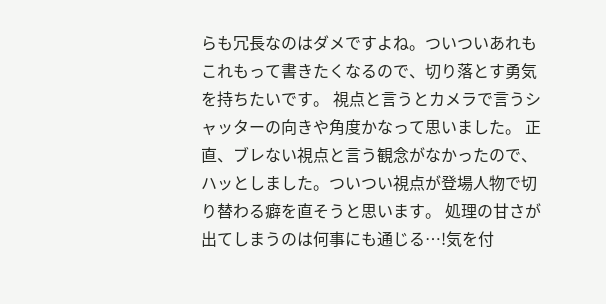らも冗長なのはダメですよね。ついついあれもこれもって書きたくなるので、切り落とす勇気を持ちたいです。 視点と言うとカメラで言うシャッターの向きや角度かなって思いました。 正直、ブレない視点と言う観念がなかったので、ハッとしました。ついつい視点が登場人物で切り替わる癖を直そうと思います。 処理の甘さが出てしまうのは何事にも通じる…!気を付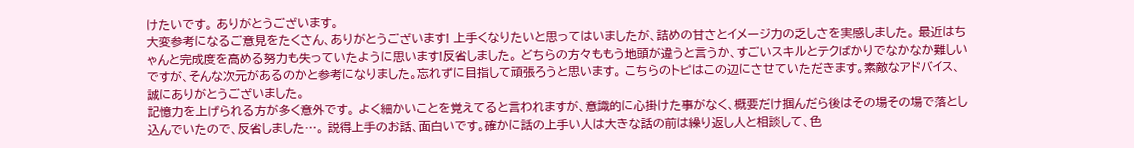けたいです。 ありがとうございます。
大変参考になるご意見をたくさん、ありがとうございます! 上手くなりたいと思ってはいましたが、詰めの甘さとイメージ力の乏しさを実感しました。 最近はちゃんと完成度を高める努力も失っていたように思います!反省しました。 どちらの方々ももう地頭が違うと言うか、すごいスキルとテクばかりでなかなか難しいですが、そんな次元があるのかと参考になりました。忘れずに目指して頑張ろうと思います。 こちらのトピはこの辺にさせていただきます。素敵なアドバイス、誠にありがとうございました。
記憶力を上げられる方が多く意外です。 よく細かいことを覚えてると言われますが、意識的に心掛けた事がなく、概要だけ掴んだら後はその場その場で落とし込んでいたので、反省しました…。 説得上手のお話、面白いです。確かに話の上手い人は大きな話の前は繰り返し人と相談して、色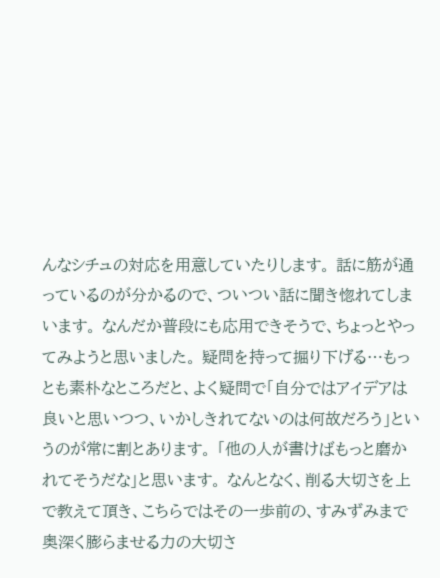んなシチュの対応を用意していたりします。 話に筋が通っているのが分かるので、ついつい話に聞き惚れてしまいます。 なんだか普段にも応用できそうで、ちょっとやってみようと思いました。 疑問を持って掘り下げる…もっとも素朴なところだと、よく疑問で「自分ではアイデアは良いと思いつつ、いかしきれてないのは何故だろう」というのが常に割とあります。 「他の人が書けばもっと磨かれてそうだな」と思います。 なんとなく、削る大切さを上で教えて頂き、こちらではその一歩前の、すみずみまで奥深く膨らませる力の大切さ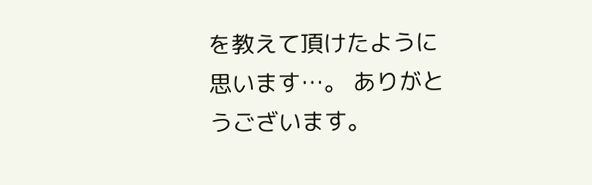を教えて頂けたように思います…。 ありがとうございます。